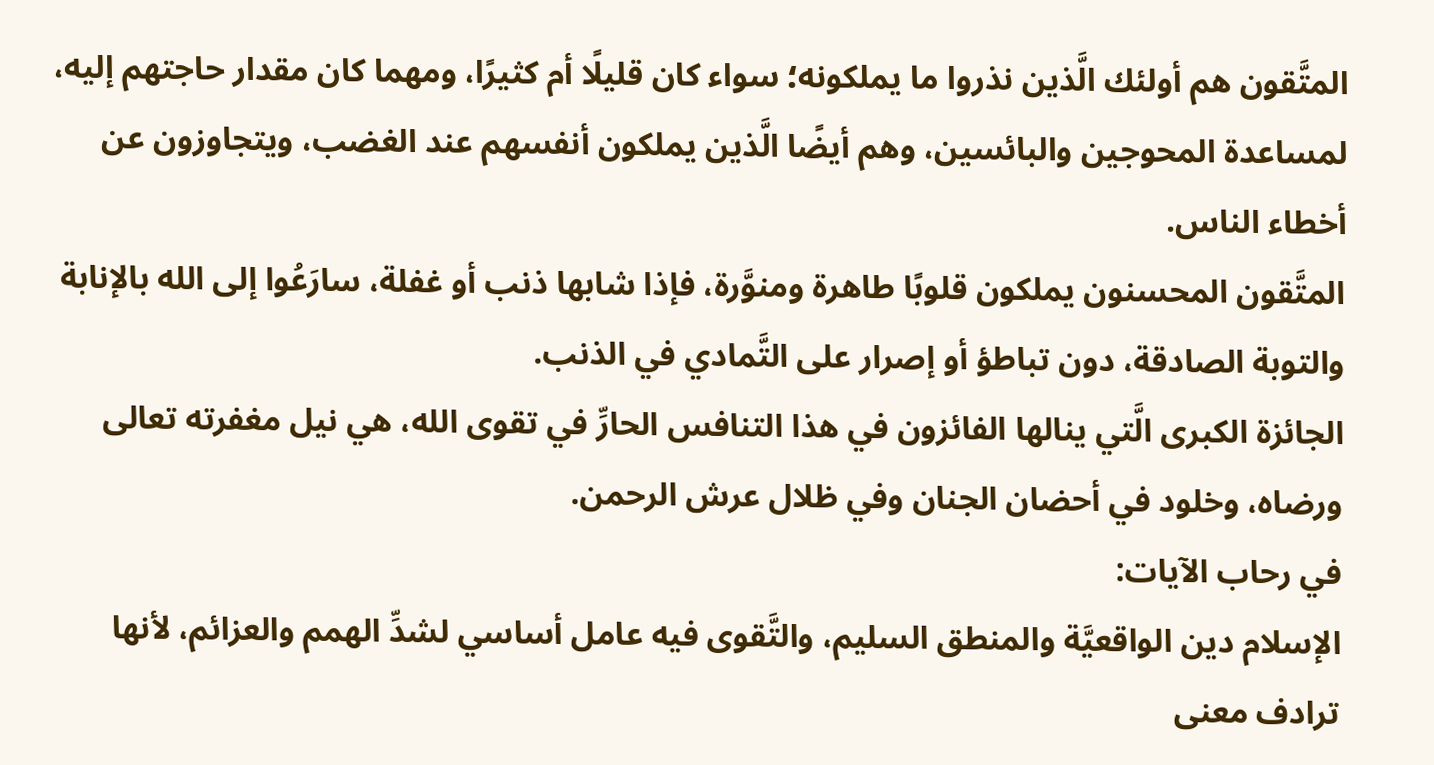المتَّقون هم أولئك الَّذين نذروا ما يملكونه؛ سواء كان قليلًا أم كثيرًا، ومهما كان مقدار حاجتهم إليه، لمساعدة المحوجين والبائسين، وهم أيضًا الَّذين يملكون أنفسهم عند الغضب، ويتجاوزون عن أخطاء الناس.
المتَّقون المحسنون يملكون قلوبًا طاهرة ومنوَّرة، فإذا شابها ذنب أو غفلة، سارَعُوا إلى الله بالإنابة والتوبة الصادقة، دون تباطؤ أو إصرار على التَّمادي في الذنب.
الجائزة الكبرى الَّتي ينالها الفائزون في هذا التنافس الحارِّ في تقوى الله، هي نيل مغفرته تعالى ورضاه، وخلود في أحضان الجنان وفي ظلال عرش الرحمن.
في رحاب الآيات:
الإسلام دين الواقعيَّة والمنطق السليم، والتَّقوى فيه عامل أساسي لشدِّ الهمم والعزائم، لأنها ترادف معنى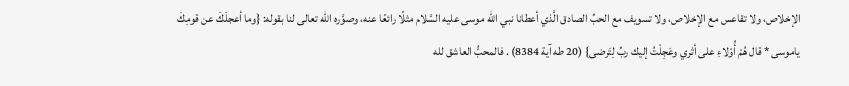الإخلاص، ولا تقاعس مع الإخلاص، ولا تسويف مع الحبِّ الصادق الَّذي أعطانا نبي الله موسى عليه السَّلام مثلًا رائعًا عنه، وصوَّره الله تعالى لنا بقوله: {وما أعجلَكَ عن قومِكَ ياموسى * قال هُمْ أُوْلاءِ على أثري وعَجِلْتُ إليك ربِّ لِتَرضى} (20 طه آية 8384) . فالمحبُّ العاشق لله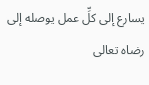يسارع إلى كلِّ عمل يوصله إلى رضاه تعالى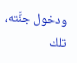ودخول جنَّته، تلك